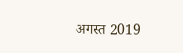अगस्त 2019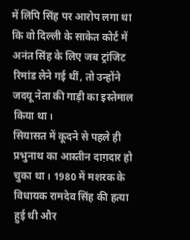में लिपि सिंह पर आरोप लगा था कि वो दिल्ली के साकेत कोर्ट में अनंत सिंह के लिए जब ट्रांजिट रिमांड लेने गई थीं, तो उन्होंने जदयू नेता की गाड़ी का इस्तेमाल किया था।
सियासत में कूदने से पहले ही प्रभुनाथ का आस्तीन दाग़दार हो चुका था। 1980 में मशरक के विधायक रामदेव सिंह की हत्या हुई थी और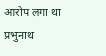आरोप लगा था प्रभुनाथ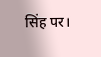सिंह पर।